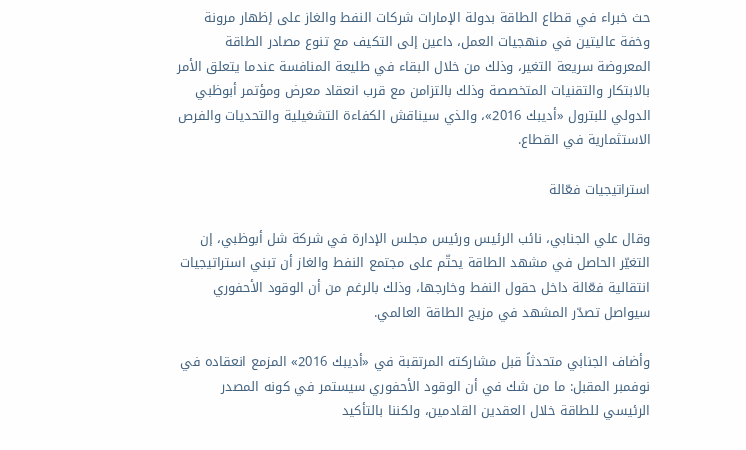حث خبراء في قطاع الطاقة بدولة الإمارات شركات النفط والغاز على إظهار مرونة وخفة عاليتين في منهجيات العمل، داعين إلى التكيف مع تنوع مصادر الطاقة المعروضة سريعة التغير، وذلك من خلال البقاء في طليعة المنافسة عندما يتعلق الأمر بالابتكار والتقنيات المتخصصة وذلك بالتزامن مع قرب انعقاد معرض ومؤتمر أبوظبي الدولي للبترول «أديبك 2016»، والذي سيناقش الكفاءة التشغيلية والتحديات والفرص الاستثمارية في القطاع.

استراتيجيات فعّالة

وقال علي الجنابي، نائب الرئيس ورئيس مجلس الإدارة في شركة شل أبوظبي، إن التغيّر الحاصل في مشهد الطاقة يحتّم على مجتمع النفط والغاز أن تبني استراتيجيات انتقالية فعّالة داخل حقول النفط وخارجها، وذلك بالرغم من أن الوقود الأحفوري سيواصل تصدّر المشهد في مزيج الطاقة العالمي.

وأضاف الجنابي متحدثاً قبل مشاركته المرتقبة في «أديبك 2016» المزمع انعقاده في نوفمبر المقبل: ما من شك في أن الوقود الأحفوري سيستمر في كونه المصدر الرئيسي للطاقة خلال العقدين القادمين، ولكننا بالتأكيد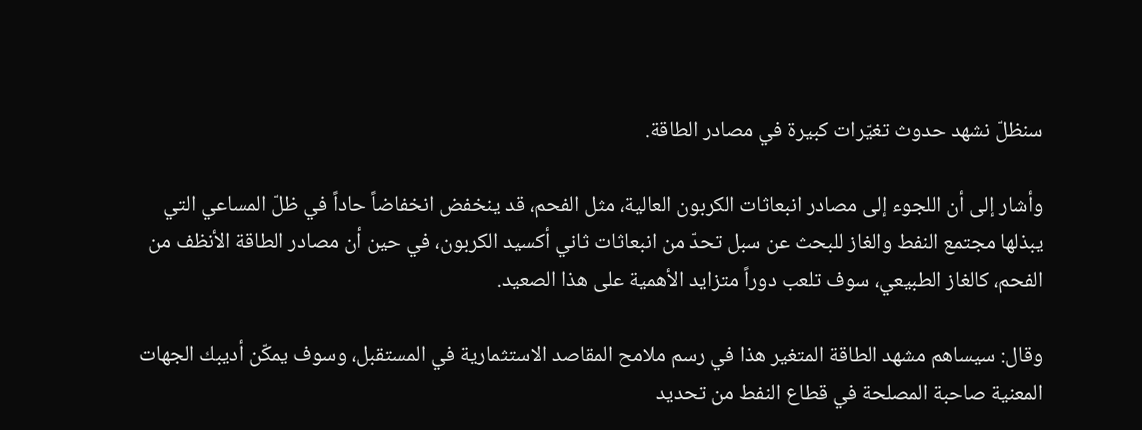سنظلّ نشهد حدوث تغيّرات كبيرة في مصادر الطاقة.

وأشار إلى أن اللجوء إلى مصادر انبعاثات الكربون العالية، مثل الفحم، قد ينخفض انخفاضاً حاداً في ظلّ المساعي التي يبذلها مجتمع النفط والغاز للبحث عن سبل تحدّ من انبعاثات ثاني أكسيد الكربون، في حين أن مصادر الطاقة الأنظف من الفحم، كالغاز الطبيعي، سوف تلعب دوراً متزايد الأهمية على هذا الصعيد.

وقال: سيساهم مشهد الطاقة المتغير هذا في رسم ملامح المقاصد الاستثمارية في المستقبل، وسوف يمكّن أديبك الجهات المعنية صاحبة المصلحة في قطاع النفط من تحديد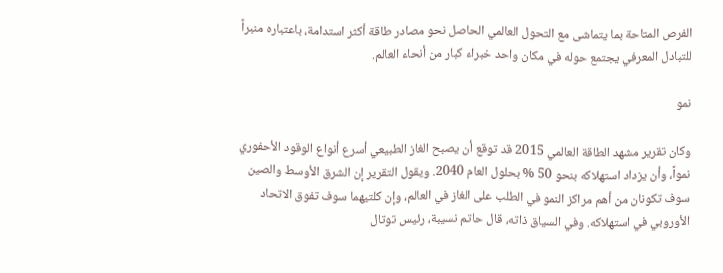الفرص المتاحة بما يتماشى مع التحول العالمي الحاصل نحو مصادر طاقة أكثر استدامة، باعتباره منبراً للتبادل المعرفي يجتمع حوله في مكان واحد خبراء كبار من أنحاء العالم.

نمو

وكان تقرير مشهد الطاقة العالمي 2015 قد توقع أن يصبح الغاز الطبيعي أسرع أنواع الوقود الأحفوري نمواً، وأن يزداد استهلاكه بنحو 50 % بحلول العام 2040. ويقول التقرير إن الشرق الأوسط والصين سوف تكونان من أهم مراكز النمو في الطلب على الغاز في العالم، وإن كلتيهما سوف تفوق الاتحاد الأوروبي في استهلاكه. وفي السياق ذاته، قال حاتم نسيبة، رئيس توتال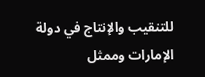للتنقيب والإنتاج في دولة الإمارات وممثل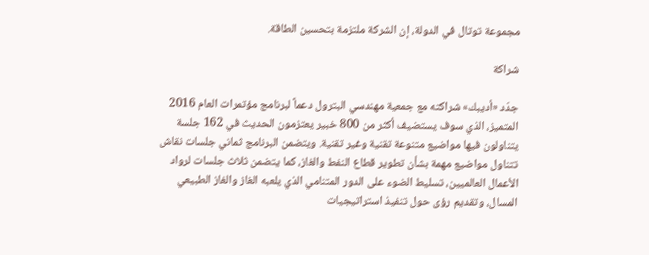مجموعة توتال في الدولة، إن الشركة ملتزمة بتحسين الطاقة.

شراكة

جدّد «أديبك» شراكته مع جمعية مهندسي البترول دعماً لبرنامج مؤتمرات العام 2016 المتميز، الذي سوف يستضيف أكثر من 800 خبير يعتزمون الحديث في 162 جلسة يتناولون فيها مواضيع متنوعة تقنية وغير تقنية. ويتضمن البرنامج ثماني جلسات نقاش تتناول مواضيع مهمة بشأن تطوير قطاع النفط والغاز، كما يتضمن ثلاث جلسات لرواد الأعمال العالميين، تسليط الضوء على الدور المتنامي الذي يلعبه الغاز والغاز الطبيعي المسال، وتقديم رؤى حول تنفيذ استراتيجيات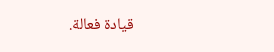قيادة فعالة.